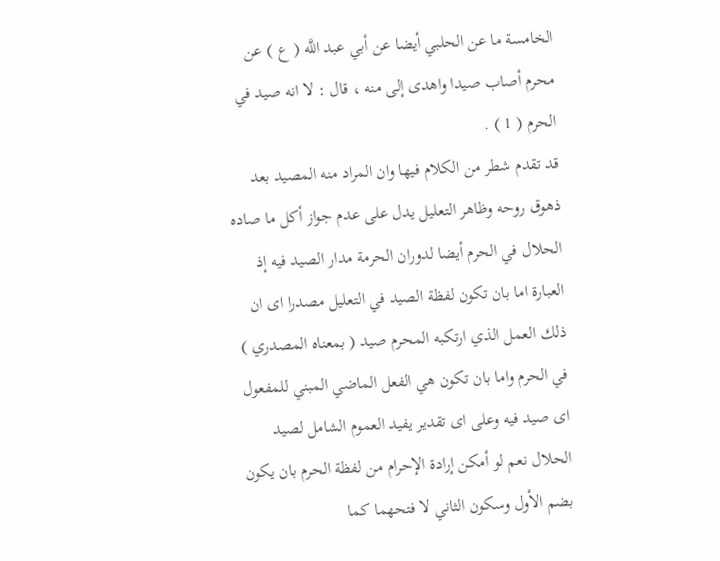الخامسة ما عن الحلبي أيضا عن أبي عبد اللَّه ( ع ) عن محرم أصاب صيدا واهدى إلى منه ، قال : لا انه صيد في الحرم ( 1 ) .
قد تقدم شطر من الكلام فيها وان المراد منه المصيد بعد ذهوق روحه وظاهر التعليل يدل على عدم جواز أكل ما صاده الحلال في الحرم أيضا لدوران الحرمة مدار الصيد فيه إذ العبارة اما بان تكون لفظة الصيد في التعليل مصدرا اى ان ذلك العمل الذي ارتكبه المحرم صيد ( بمعناه المصدري ) في الحرم واما بان تكون هي الفعل الماضي المبني للمفعول اى صيد فيه وعلى اى تقدير يفيد العموم الشامل لصيد الحلال نعم لو أمكن إرادة الإحرام من لفظة الحرم بان يكون بضم الأول وسكون الثاني لا فتحهما كما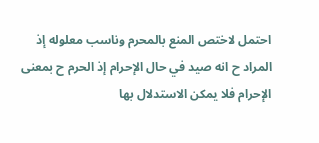احتمل لاختص المنع بالمحرم وناسب معلوله إذ المراد ح انه صيد في حال الإحرام إذ الحرم ح بمعنى الإحرام فلا يمكن الاستدلال بها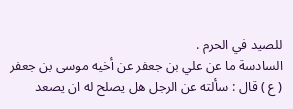للصيد في الحرم .
السادسة ما عن علي بن جعفر عن أخيه موسى بن جعفر ( ع ) قال : سألته عن الرجل هل يصلح له ان يصعد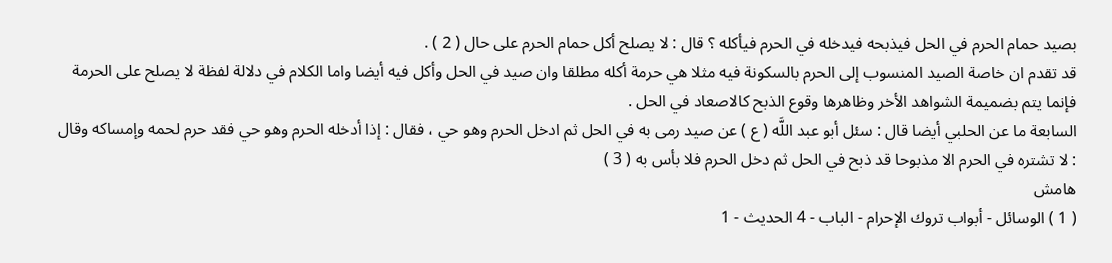بصيد حمام الحرم في الحل فيذبحه فيدخله في الحرم فيأكله ؟ قال : لا يصلح أكل حمام الحرم على حال ( 2 ) .
قد تقدم ان خاصة الصيد المنسوب إلى الحرم بالسكونة فيه مثلا هي حرمة أكله مطلقا وان صيد في الحل وأكل فيه أيضا واما الكلام في دلالة لفظة لا يصلح على الحرمة فإنما يتم بضميمة الشواهد الأخر وظاهرها وقوع الذبح كالاصعاد في الحل .
السابعة ما عن الحلبي أيضا قال : سئل أبو عبد اللَّه ( ع ) عن صيد رمى به في الحل ثم ادخل الحرم وهو حي ، فقال : إذا أدخله الحرم وهو حي فقد حرم لحمه وإمساكه وقال : لا تشتره في الحرم الا مذبوحا قد ذبح في الحل ثم دخل الحرم فلا بأس به ( 3 )
هامش
( 1 ) الوسائل - أبواب تروك الإحرام - الباب - 4 الحديث - 1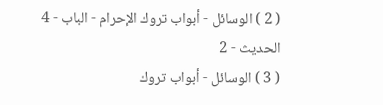( 2 ) الوسائل - أبواب تروك الإحرام - الباب - 4 الحديث - 2
( 3 ) الوسائل - أبواب تروك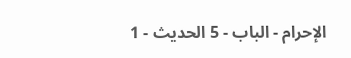الإحرام - الباب - 5 الحديث - 1